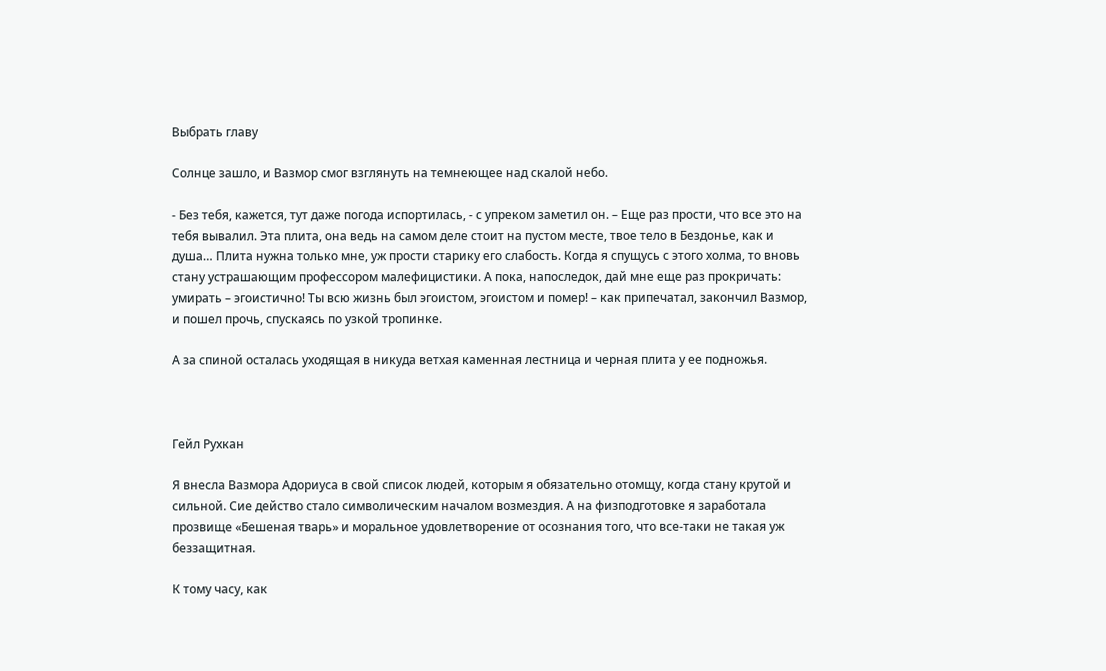Выбрать главу

Солнце зашло, и Вазмор смог взглянуть на темнеющее над скалой небо.

- Без тебя, кажется, тут даже погода испортилась, - с упреком заметил он. – Еще раз прости, что все это на тебя вывалил. Эта плита, она ведь на самом деле стоит на пустом месте, твое тело в Бездонье, как и душа… Плита нужна только мне, уж прости старику его слабость. Когда я спущусь с этого холма, то вновь стану устрашающим профессором малефицистики. А пока, напоследок, дай мне еще раз прокричать: умирать – эгоистично! Ты всю жизнь был эгоистом, эгоистом и помер! – как припечатал, закончил Вазмор, и пошел прочь, спускаясь по узкой тропинке.

А за спиной осталась уходящая в никуда ветхая каменная лестница и черная плита у ее подножья.



Гейл Рухкан

Я внесла Вазмора Адориуса в свой список людей, которым я обязательно отомщу, когда стану крутой и сильной. Сие действо стало символическим началом возмездия. А на физподготовке я заработала прозвище «Бешеная тварь» и моральное удовлетворение от осознания того, что все-таки не такая уж беззащитная.

К тому часу, как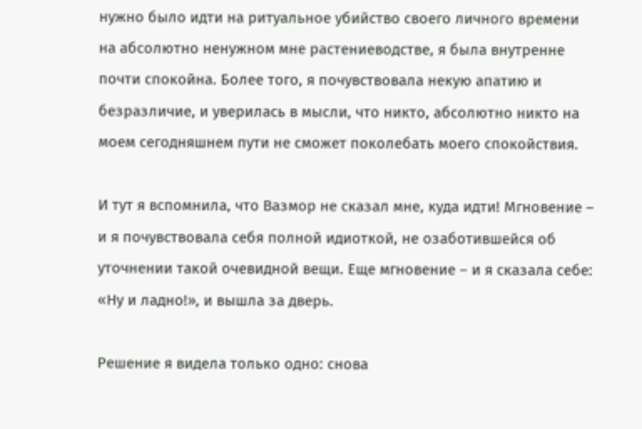нужно было идти на ритуальное убийство своего личного времени на абсолютно ненужном мне растениеводстве, я была внутренне почти спокойна. Более того, я почувствовала некую апатию и безразличие, и уверилась в мысли, что никто, абсолютно никто на моем сегодняшнем пути не сможет поколебать моего спокойствия.

И тут я вспомнила, что Вазмор не сказал мне, куда идти! Мгновение – и я почувствовала себя полной идиоткой, не озаботившейся об уточнении такой очевидной вещи. Еще мгновение – и я сказала себе: «Ну и ладно!», и вышла за дверь.

Решение я видела только одно: снова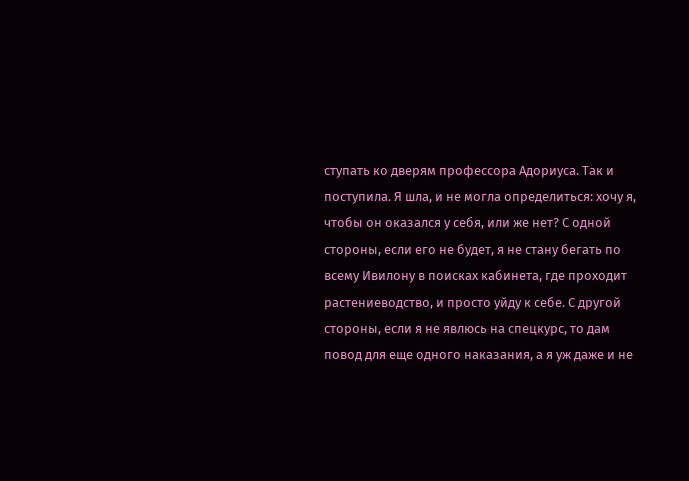ступать ко дверям профессора Адориуса. Так и поступила. Я шла, и не могла определиться: хочу я, чтобы он оказался у себя, или же нет? С одной стороны, если его не будет, я не стану бегать по всему Ивилону в поисках кабинета, где проходит растениеводство, и просто уйду к себе. С другой стороны, если я не явлюсь на спецкурс, то дам повод для еще одного наказания, а я уж даже и не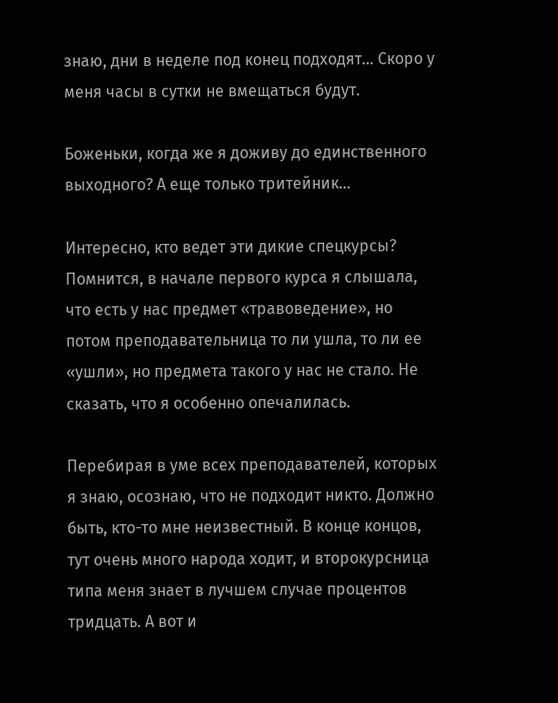знаю, дни в неделе под конец подходят… Скоро у меня часы в сутки не вмещаться будут.

Боженьки, когда же я доживу до единственного выходного? А еще только тритейник…

Интересно, кто ведет эти дикие спецкурсы? Помнится, в начале первого курса я слышала, что есть у нас предмет «травоведение», но потом преподавательница то ли ушла, то ли ее «ушли», но предмета такого у нас не стало. Не сказать, что я особенно опечалилась.

Перебирая в уме всех преподавателей, которых я знаю, осознаю, что не подходит никто. Должно быть, кто-то мне неизвестный. В конце концов, тут очень много народа ходит, и второкурсница типа меня знает в лучшем случае процентов тридцать. А вот и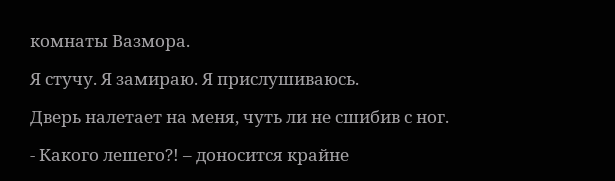комнаты Вазмора.

Я стучу. Я замираю. Я прислушиваюсь.

Дверь налетает на меня, чуть ли не сшибив с ног.

- Какого лешего?! – доносится крайне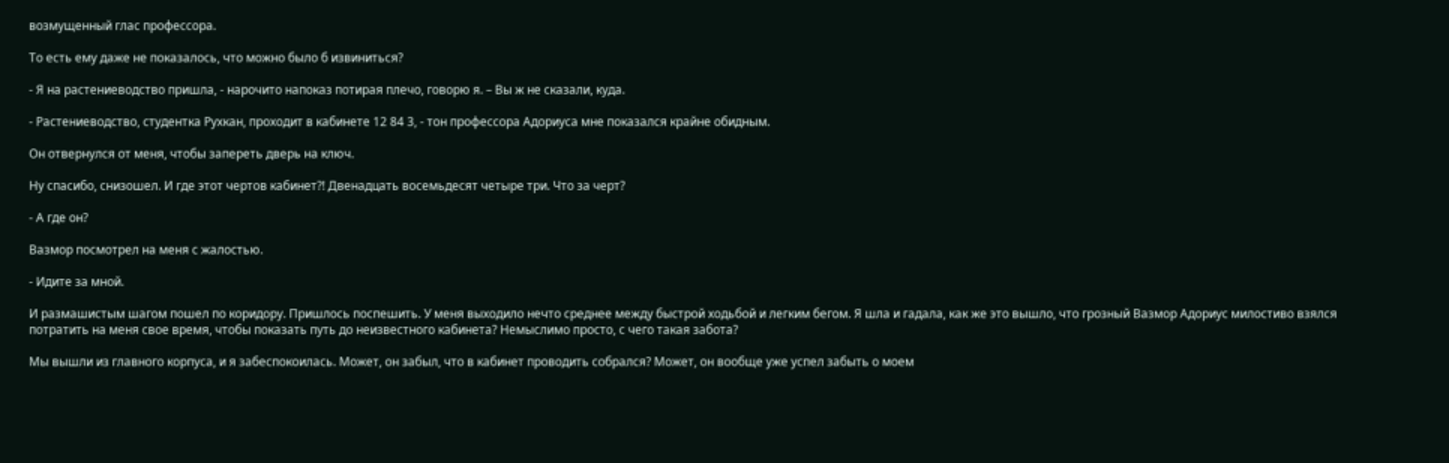возмущенный глас профессора.

То есть ему даже не показалось, что можно было б извиниться?

- Я на растениеводство пришла, - нарочито напоказ потирая плечо, говорю я. – Вы ж не сказали, куда.

- Растениеводство, студентка Рухкан, проходит в кабинете 12 84 3, - тон профессора Адориуса мне показался крайне обидным.

Он отвернулся от меня, чтобы запереть дверь на ключ.

Ну спасибо, снизошел. И где этот чертов кабинет?! Двенадцать восемьдесят четыре три. Что за черт?

- А где он?

Вазмор посмотрел на меня с жалостью.

- Идите за мной.

И размашистым шагом пошел по коридору. Пришлось поспешить. У меня выходило нечто среднее между быстрой ходьбой и легким бегом. Я шла и гадала, как же это вышло, что грозный Вазмор Адориус милостиво взялся потратить на меня свое время, чтобы показать путь до неизвестного кабинета? Немыслимо просто, с чего такая забота?

Мы вышли из главного корпуса, и я забеспокоилась. Может, он забыл, что в кабинет проводить собрался? Может, он вообще уже успел забыть о моем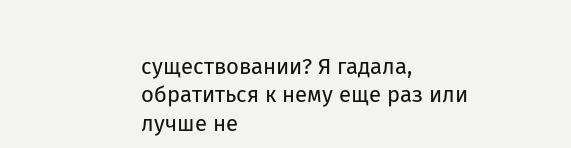существовании? Я гадала, обратиться к нему еще раз или лучше не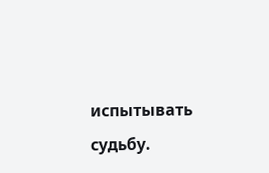испытывать судьбу.